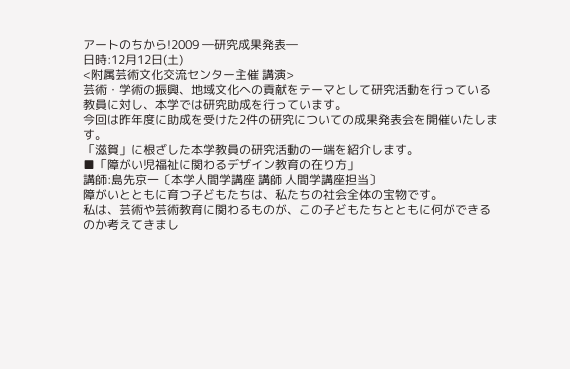アートのちから!2009 ―研究成果発表―
日時:12月12日(土)
<附属芸術文化交流センター主催 講演>
芸術・学術の振興、地域文化への貢献をテーマとして研究活動を行っている教員に対し、本学では研究助成を行っています。
今回は昨年度に助成を受けた2件の研究についての成果発表会を開催いたします。
「滋賀」に根ざした本学教員の研究活動の一端を紹介します。
■「障がい児福祉に関わるデザイン教育の在り方」
講師:島先京一〔本学人間学講座 講師 人間学講座担当〕
障がいとともに育つ子どもたちは、私たちの社会全体の宝物です。
私は、芸術や芸術教育に関わるものが、この子どもたちとともに何ができるのか考えてきまし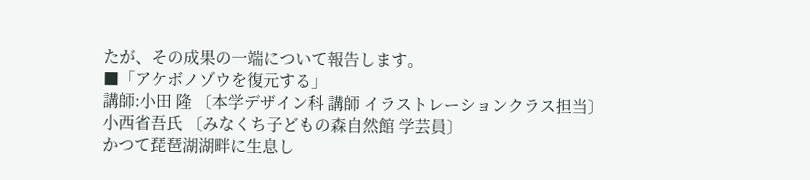たが、その成果の一端について報告します。
■「アケボノゾウを復元する」
講師:小田 隆 〔本学デザイン科 講師 イラストレーションクラス担当〕
小西省吾氏 〔みなくち子どもの森自然館 学芸員〕
かつて琵琶湖湖畔に生息し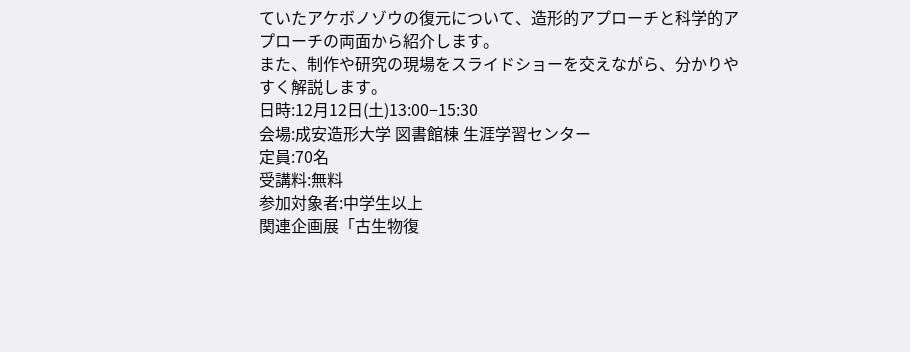ていたアケボノゾウの復元について、造形的アプローチと科学的アプローチの両面から紹介します。
また、制作や研究の現場をスライドショーを交えながら、分かりやすく解説します。
日時:12月12日(土)13:00−15:30
会場:成安造形大学 図書館棟 生涯学習センター
定員:70名
受講料:無料
参加対象者:中学生以上
関連企画展「古生物復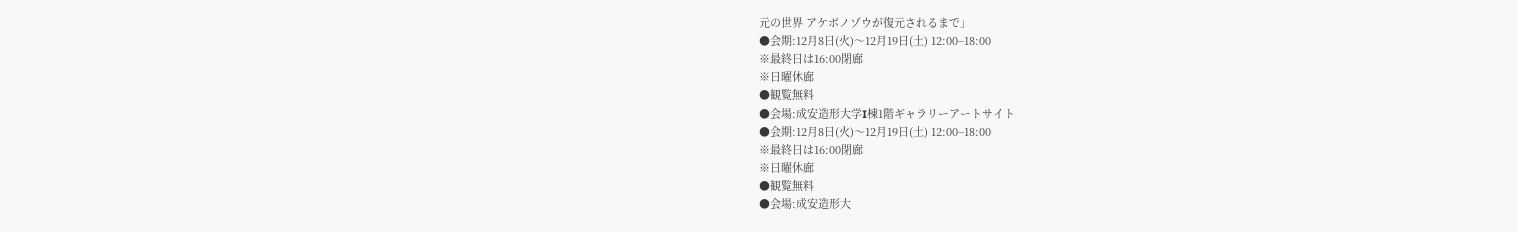元の世界 アケボノゾウが復元されるまで」
●会期:12月8日(火)〜12月19日(土) 12:00−18:00
※最終日は16:00閉廊
※日曜休廊
●観覧無料
●会場:成安造形大学I棟1階ギャラリーアートサイト
●会期:12月8日(火)〜12月19日(土) 12:00−18:00
※最終日は16:00閉廊
※日曜休廊
●観覧無料
●会場:成安造形大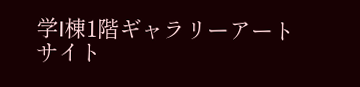学I棟1階ギャラリーアートサイト